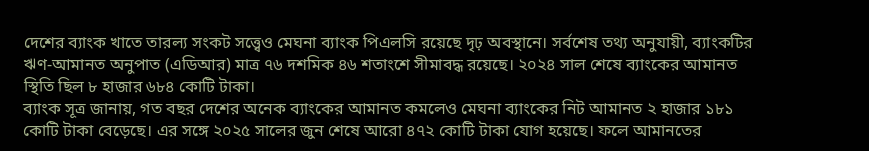দেশের ব্যাংক খাতে তারল্য সংকট সত্ত্বেও মেঘনা ব্যাংক পিএলসি রয়েছে দৃঢ় অবস্থানে। সর্বশেষ তথ্য অনুযায়ী, ব্যাংকটির ঋণ-আমানত অনুপাত (এডিআর) মাত্র ৭৬ দশমিক ৪৬ শতাংশে সীমাবদ্ধ রয়েছে। ২০২৪ সাল শেষে ব্যাংকের আমানত স্থিতি ছিল ৮ হাজার ৬৮৪ কোটি টাকা।
ব্যাংক সূত্র জানায়, গত বছর দেশের অনেক ব্যাংকের আমানত কমলেও মেঘনা ব্যাংকের নিট আমানত ২ হাজার ১৮১ কোটি টাকা বেড়েছে। এর সঙ্গে ২০২৫ সালের জুন শেষে আরো ৪৭২ কোটি টাকা যোগ হয়েছে। ফলে আমানতের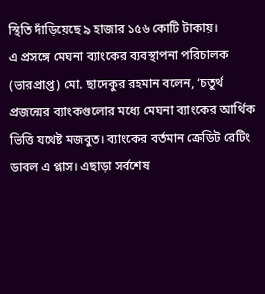স্থিতি দাঁড়িয়েছে ৯ হাজার ১৫৬ কোটি টাকায়।
এ প্রসঙ্গে মেঘনা ব্যাংকের ব্যবস্থাপনা পরিচালক (ভারপ্রাপ্ত) মো. ছাদেকুর রহমান বলেন, ‘চতুর্থ প্রজন্মের ব্যাংকগুলোর মধ্যে মেঘনা ব্যাংকের আর্থিক ভিত্তি যথেষ্ট মজবুত। ব্যাংকের বর্তমান ক্রেডিট রেটিং ডাবল এ প্লাস। এছাড়া সর্বশেষ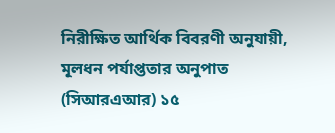নিরীক্ষিত আর্থিক বিবরণী অনুযায়ী, মূলধন পর্যাপ্ততার অনুপাত (সিআরএআর) ১৫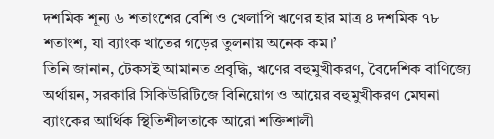দশমিক শূন্য ৬ শতাংশের বেশি ও খেলাপি ঋণের হার মাত্র ৪ দশমিক ৭৮ শতাংশ, যা ব্যাংক খাতের গড়ের তুলনায় অনেক কম।’
তিনি জানান, টেকসই আমানত প্রবৃদ্ধি, ঋণের বহুমুখীকরণ, বৈদেশিক বাণিজ্যে অর্থায়ন, সরকারি সিকিউরিটিজে বিনিয়োগ ও আয়ের বহুমুখীকরণ মেঘনা ব্যাংকের আর্থিক স্থিতিশীলতাকে আরো শক্তিশালী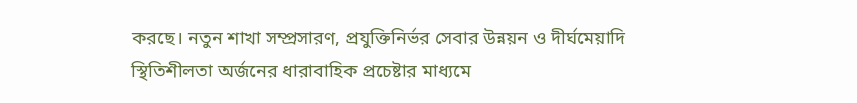করছে। নতুন শাখা সম্প্রসারণ, প্রযুক্তিনির্ভর সেবার উন্নয়ন ও দীর্ঘমেয়াদি স্থিতিশীলতা অর্জনের ধারাবাহিক প্রচেষ্টার মাধ্যমে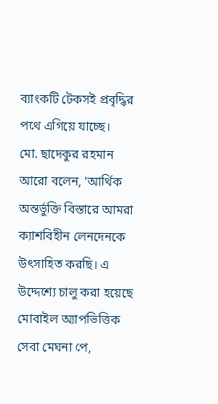ব্যাংকটি টেকসই প্রবৃদ্ধির পথে এগিয়ে যাচ্ছে।
মো. ছাদেকুর রহমান আরো বলেন, ‘আর্থিক অন্তর্ভুক্তি বিস্তারে আমরা ক্যাশবিহীন লেনদেনকে উৎসাহিত করছি। এ উদ্দেশ্যে চালু করা হয়েছে মোবাইল অ্যাপভিত্তিক সেবা মেঘনা পে,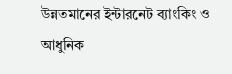উন্নতমানের ইন্টারনেট ব্যাংকিং ও আধুনিক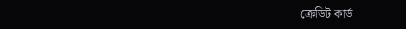ক্রেডিট কার্ড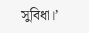সুবিধা।’